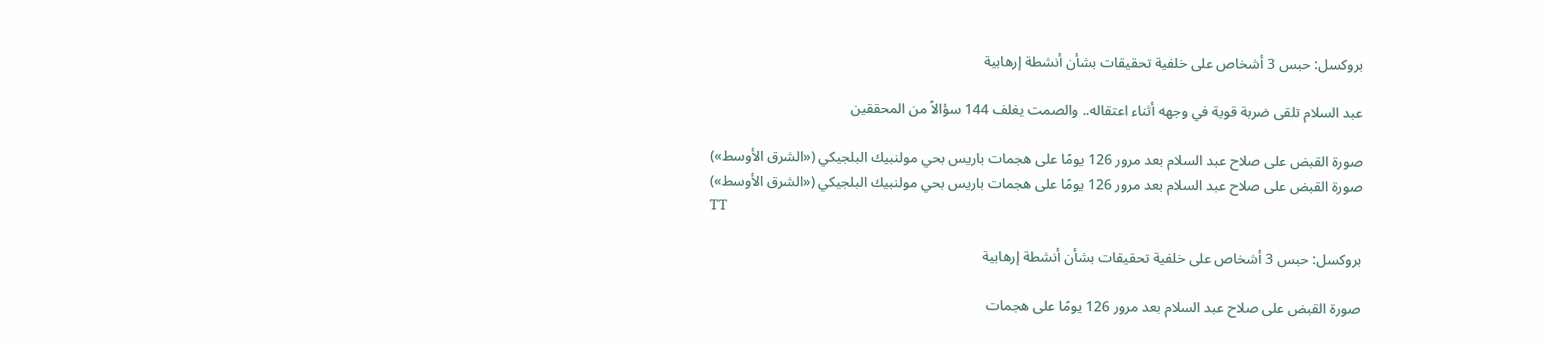بروكسل: حبس 3 أشخاص على خلفية تحقيقات بشأن أنشطة إرهابية

عبد السلام تلقى ضربة قوية في وجهه أثناء اعتقاله.. والصمت يغلف 144 سؤالاً من المحققين

صورة القبض على صلاح عبد السلام بعد مرور 126 يومًا على هجمات باريس بحي مولنبيك البلجيكي («الشرق الأوسط»)
صورة القبض على صلاح عبد السلام بعد مرور 126 يومًا على هجمات باريس بحي مولنبيك البلجيكي («الشرق الأوسط»)
TT

بروكسل: حبس 3 أشخاص على خلفية تحقيقات بشأن أنشطة إرهابية

صورة القبض على صلاح عبد السلام بعد مرور 126 يومًا على هجمات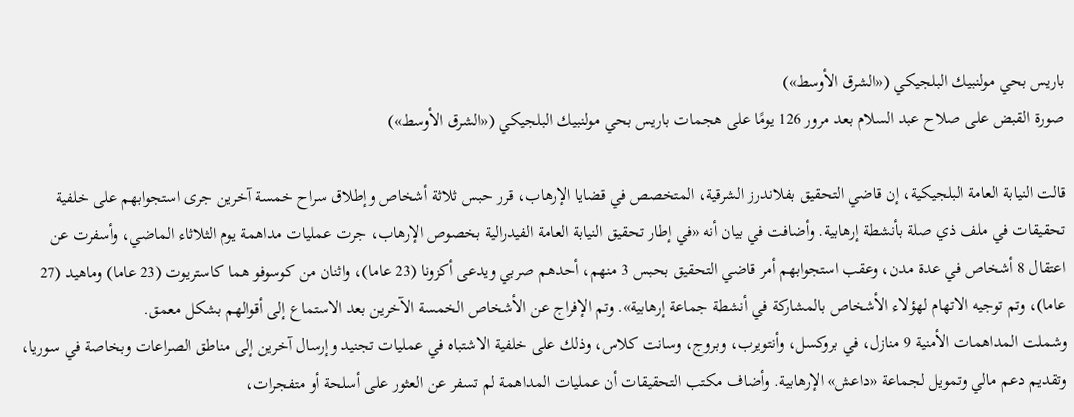باريس بحي مولنبيك البلجيكي («الشرق الأوسط»)
صورة القبض على صلاح عبد السلام بعد مرور 126 يومًا على هجمات باريس بحي مولنبيك البلجيكي («الشرق الأوسط»)

قالت النيابة العامة البلجيكية، إن قاضي التحقيق بفلاندرز الشرقية، المتخصص في قضايا الإرهاب، قرر حبس ثلاثة أشخاص وإطلاق سراح خمسة آخرين جرى استجوابهم على خلفية تحقيقات في ملف ذي صلة بأنشطة إرهابية. وأضافت في بيان أنه «في إطار تحقيق النيابة العامة الفيدرالية بخصوص الإرهاب، جرت عمليات مداهمة يوم الثلاثاء الماضي، وأسفرت عن اعتقال 8 أشخاص في عدة مدن، وعقب استجوابهم أمر قاضي التحقيق بحبس 3 منهم، أحدهم صربي ويدعى أكزونا (23 عاما)، واثنان من كوسوفو هما كاستريوت (23 عاما) وماهيد (27 عاما)، وتم توجيه الاتهام لهؤلاء الأشخاص بالمشاركة في أنشطة جماعة إرهابية». وتم الإفراج عن الأشخاص الخمسة الآخرين بعد الاستماع إلى أقوالهم بشكل معمق.
وشملت المداهمات الأمنية 9 منازل، في بروكسل، وأنتويرب، وبروج، وسانت كلاس، وذلك على خلفية الاشتباه في عمليات تجنيد وإرسال آخرين إلى مناطق الصراعات وبخاصة في سوريا، وتقديم دعم مالي وتمويل لجماعة «داعش» الإرهابية. وأضاف مكتب التحقيقات أن عمليات المداهمة لم تسفر عن العثور على أسلحة أو متفجرات،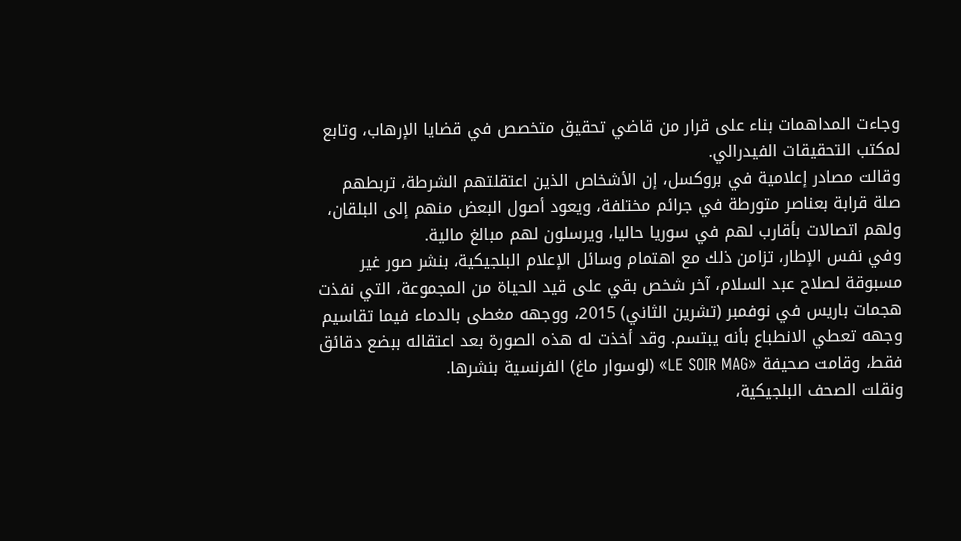وجاءت المداهمات بناء على قرار من قاضي تحقيق متخصص في قضايا الإرهاب، وتابع لمكتب التحقيقات الفيدرالي.
وقالت مصادر إعلامية في بروكسل، إن الأشخاص الذين اعتقلتهم الشرطة، تربطهم صلة قرابة بعناصر متورطة في جرائم مختلفة، ويعود أصول البعض منهم إلى البلقان، ولهم اتصالات بأقارب لهم في سوريا حاليا، ويرسلون لهم مبالغ مالية.
وفي نفس الإطار، تزامن ذلك مع اهتمام وسائل الإعلام البلجيكية، بنشر صور غير مسبوقة لصلاح عبد السلام، آخر شخص بقي على قيد الحياة من المجموعة، التي نفذت هجمات باريس في نوفمبر (تشرين الثاني) 2015، ووجهه مغطى بالدماء فيما تقاسيم وجهه تعطي الانطباع بأنه يبتسم. وقد أخذت له هذه الصورة بعد اعتقاله ببضع دقائق فقط، وقامت صحيفة «LE SOIR MAG» (لوسوار ماغ) الفرنسية بنشرها.
ونقلت الصحف البلجيكية،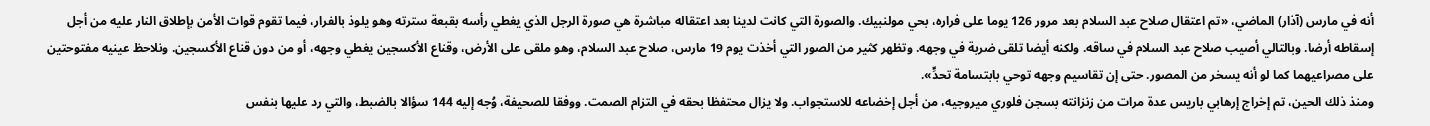أنه في مارس (آذار) الماضي، «تم اعتقال صلاح عبد السلام بعد مرور 126 يوما على فراره، بحي مولنبيك. والصورة التي كانت لدينا بعد اعتقاله مباشرة هي صورة الرجل الذي يغطي رأسه بقبعة سترته وهو يلوذ بالفرار، فيما تقوم قوات الأمن بإطلاق النار عليه من أجل إسقاطه أرضا. وبالتالي أصيب صلاح عبد السلام في ساقه. ولكنه أيضا تلقى ضربة في وجهه. وتظهر كثير من الصور التي أخذت يوم 19 مارس، صلاح عبد السلام، وهو ملقى على الأرض، وقناع الأكسجين يغطي وجهه، أو من دون قناع الأكسجين. ونلاحظ عينيه مفتوحتين على مصراعيهما كما لو أنه يسخر من المصور. حتى إن تقاسيم وجهه توحي بابتسامة تحدٍّ».
ومنذ ذلك الحين، تم إخراج إرهابي باريس عدة مرات من زنزانته بسجن فلوري ميروجيه، من أجل إخضاعه للاستجواب. ولا يزال محتفظا بحقه في التزام الصمت. ووفقا للصحيفة، وُجه إليه 144 سؤالا بالضبط، والتي رد عليها بنفس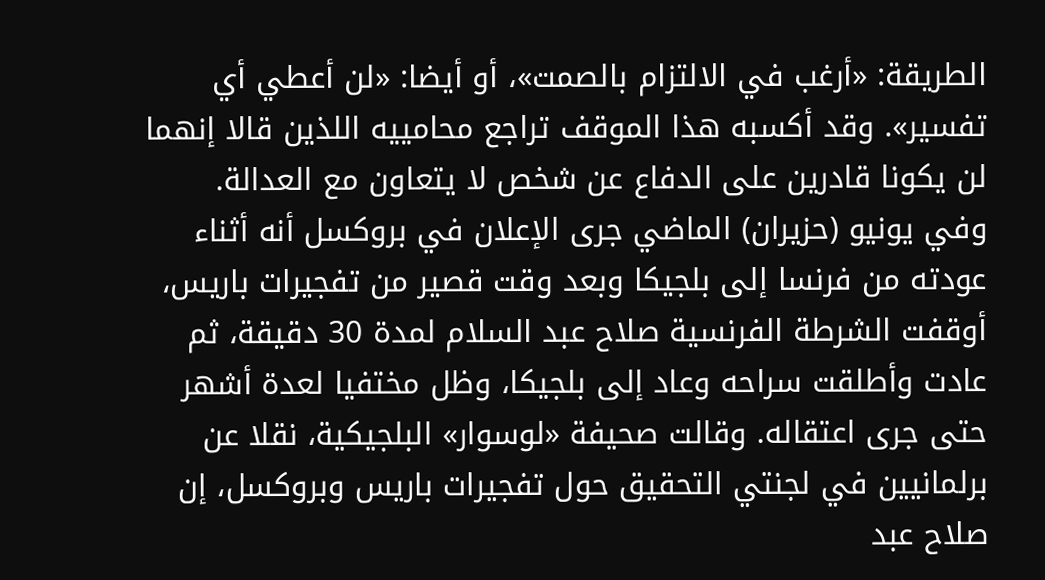الطريقة: «أرغب في الالتزام بالصمت»، أو أيضا: «لن أعطي أي تفسير». وقد أكسبه هذا الموقف تراجع محامييه اللذين قالا إنهما لن يكونا قادرين على الدفاع عن شخص لا يتعاون مع العدالة.
وفي يونيو (حزيران) الماضي جرى الإعلان في بروكسل أنه أثناء عودته من فرنسا إلى بلجيكا وبعد وقت قصير من تفجيرات باريس، أوقفت الشرطة الفرنسية صلاح عبد السلام لمدة 30 دقيقة، ثم عادت وأطلقت سراحه وعاد إلى بلجيكا، وظل مختفيا لعدة أشهر حتى جرى اعتقاله. وقالت صحيفة «لوسوار» البلجيكية، نقلا عن برلمانيين في لجنتي التحقيق حول تفجيرات باريس وبروكسل، إن صلاح عبد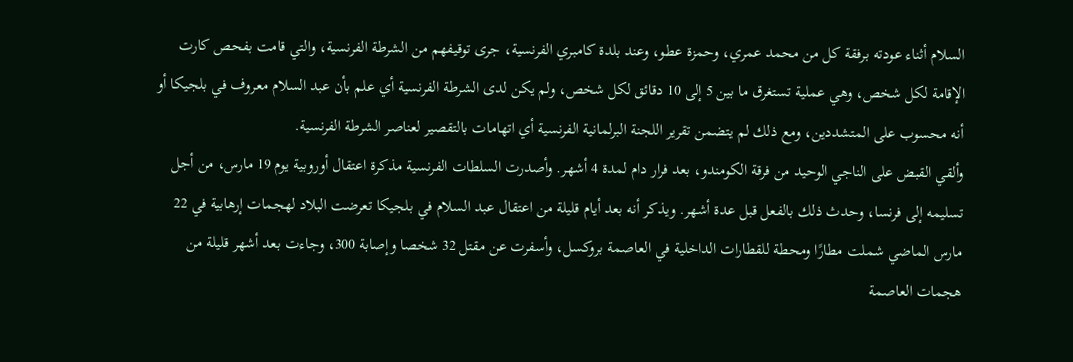السلام أثناء عودته برفقة كل من محمد عمري، وحمزة عطو، وعند بلدة كامبري الفرنسية، جرى توقيفهم من الشرطة الفرنسية، والتي قامت بفحص كارت الإقامة لكل شخص، وهي عملية تستغرق ما بين 5 إلى 10 دقائق لكل شخص، ولم يكن لدى الشرطة الفرنسية أي علم بأن عبد السلام معروف في بلجيكا أو أنه محسوب على المتشددين، ومع ذلك لم يتضمن تقرير اللجنة البرلمانية الفرنسية أي اتهامات بالتقصير لعناصر الشرطة الفرنسية.
وألقي القبض على الناجي الوحيد من فرقة الكومندو، بعد فرار دام لمدة 4 أشهر. وأصدرت السلطات الفرنسية مذكرة اعتقال أوروبية يوم 19 مارس، من أجل تسليمه إلى فرنسا، وحدث ذلك بالفعل قبل عدة أشهر. ويذكر أنه بعد أيام قليلة من اعتقال عبد السلام في بلجيكا تعرضت البلاد لهجمات إرهابية في 22 مارس الماضي شملت مطارًا ومحطة للقطارات الداخلية في العاصمة بروكسل، وأسفرت عن مقتل 32 شخصا وإصابة 300، وجاءت بعد أشهر قليلة من هجمات العاصمة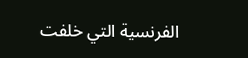الفرنسية التي خلفت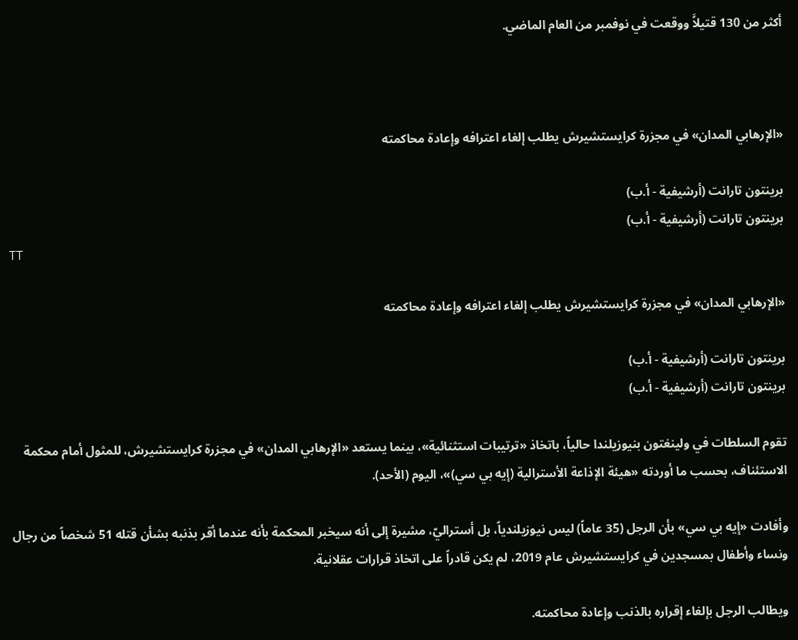أكثر من 130 قتيلاًَ ووقعت في نوفمبر من العام الماضي.



«الإرهابي المدان» في مجزرة كرايستشيرش يطلب إلغاء اعترافه وإعادة محاكمته

برينتون تارانت (أرشيفية - أ.ب)
برينتون تارانت (أرشيفية - أ.ب)
TT

«الإرهابي المدان» في مجزرة كرايستشيرش يطلب إلغاء اعترافه وإعادة محاكمته

برينتون تارانت (أرشيفية - أ.ب)
برينتون تارانت (أرشيفية - أ.ب)

تقوم السلطات في ولينغتون بنيوزيلندا حالياً، باتخاذ «ترتيبات استثنائية»، بينما يستعد «الإرهابي المدان» في مجزرة كرايستشيرش، للمثول أمام محكمة الاستئناف، بحسب ما أوردته «هيئة الإذاعة الأسترالية (إيه بي سي)»، اليوم (الأحد).

وأفادت «إيه بي سي» بأن الرجل (35 عاماً) ليس نيوزيلندياً، بل أستراليّ، مشيرة إلى أنه سيخبر المحكمة بأنه عندما أقر بذنبه بشأن قتله 51 شخصاً من رجال ونساء وأطفال بمسجدين في كرايستشيرش عام 2019، لم يكن قادراً على اتخاذ قرارات عقلانية.

ويطالب الرجل بإلغاء إقراره بالذنب وإعادة محاكمته.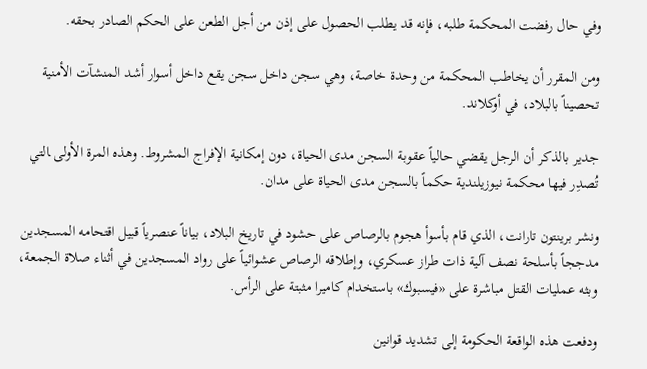وفي حال رفضت المحكمة طلبه، فإنه قد يطلب الحصول على إذن من أجل الطعن على الحكم الصادر بحقه.

ومن المقرر أن يخاطب المحكمة من وحدة خاصة، وهي سجن داخل سجن يقع داخل أسوار أشد المنشآت الأمنية تحصيناً بالبلاد، في أوكلاند.

جدير بالذكر أن الرجل يقضي حالياً عقوبة السجن مدى الحياة، دون إمكانية الإفراج المشروط. وهذه المرة الأولى ‍التي تُصدِر فيها محكمة نيوزيلندية حكماً بالسجن مدى الحياة على مدان.

ونشر ‌برينتون تارانت، الذي قام بأسوأ هجوم بالرصاص على حشود في تاريخ البلاد، بياناً عنصرياً قبيل اقتحامه المسجدين مدججاً بأسلحة نصف آلية ذات طراز عسكري، وإطلاقه الرصاص عشوائياً على رواد المسجدين في أثناء صلاة الجمعة، وبثه عمليات القتل مباشرة على «فيسبوك» باستخدام كاميرا مثبتة على الرأس.

ودفعت هذه الواقعة الحكومة إلى تشديد قوانين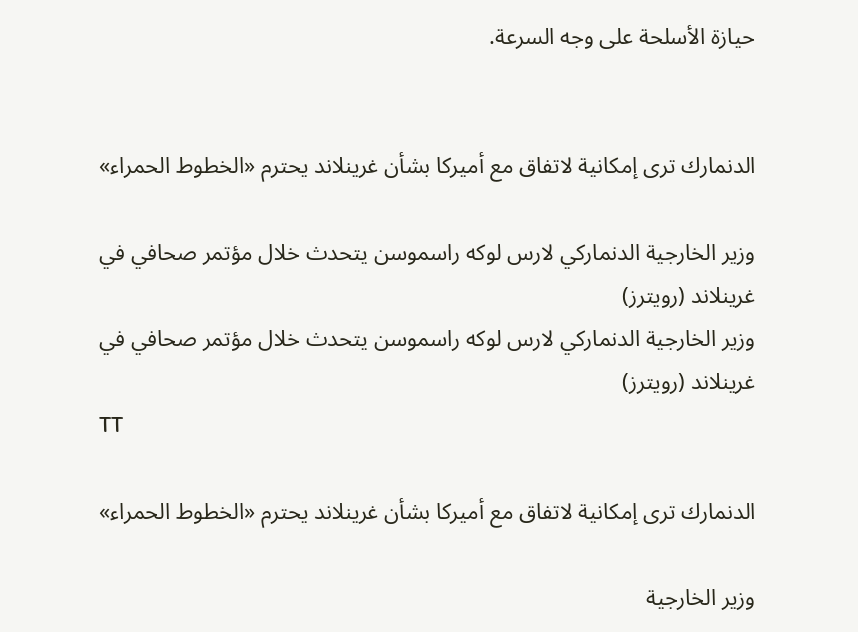حيازة الأسلحة ‌على وجه السرعة.


الدنمارك ترى إمكانية لاتفاق مع أميركا بشأن غرينلاند يحترم «الخطوط الحمراء»

وزير الخارجية الدنماركي لارس لوكه راسموسن يتحدث خلال مؤتمر صحافي في غرينلاند (رويترز)
وزير الخارجية الدنماركي لارس لوكه راسموسن يتحدث خلال مؤتمر صحافي في غرينلاند (رويترز)
TT

الدنمارك ترى إمكانية لاتفاق مع أميركا بشأن غرينلاند يحترم «الخطوط الحمراء»

وزير الخارجية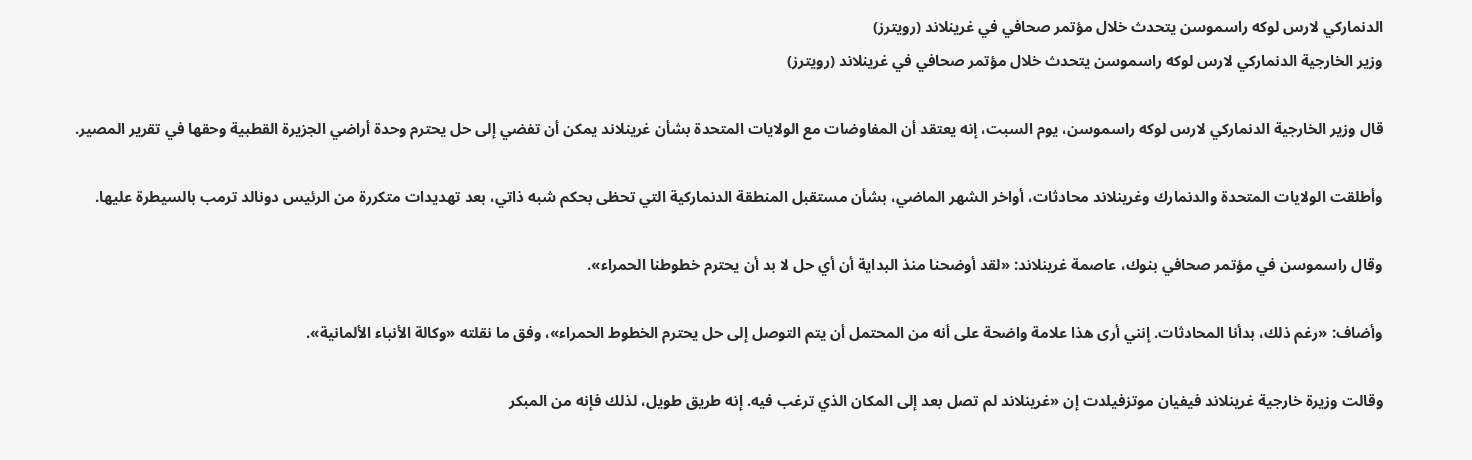الدنماركي لارس لوكه راسموسن يتحدث خلال مؤتمر صحافي في غرينلاند (رويترز)
وزير الخارجية الدنماركي لارس لوكه راسموسن يتحدث خلال مؤتمر صحافي في غرينلاند (رويترز)

قال وزير الخارجية الدنماركي لارس لوكه راسموسن، يوم السبت، إنه يعتقد أن المفاوضات مع الولايات المتحدة بشأن غرينلاند يمكن أن تفضي إلى حل يحترم وحدة أراضي الجزيرة القطبية وحقها في تقرير المصير.

وأطلقت الولايات المتحدة والدنمارك وغرينلاند محادثات، أواخر الشهر الماضي، بشأن مستقبل المنطقة الدنماركية التي تحظى بحكم شبه ذاتي، بعد تهديدات متكررة من الرئيس دونالد ترمب بالسيطرة عليها.

وقال راسموسن في مؤتمر صحافي بنوك، عاصمة غرينلاند: «لقد أوضحنا منذ البداية أن أي حل لا بد أن يحترم خطوطنا الحمراء».

وأضاف: «رغم ذلك، بدأنا المحادثات. إنني أرى هذا علامة واضحة على أنه من المحتمل أن يتم التوصل إلى حل يحترم الخطوط الحمراء»، وفق ما نقلته «وكالة الأنباء الألمانية».

وقالت وزيرة خارجية غرينلاند فيفيان موتزفيلدت إن «غرينلاند لم تصل بعد إلى المكان الذي ترغب فيه. إنه طريق طويل، لذلك فإنه من المبكر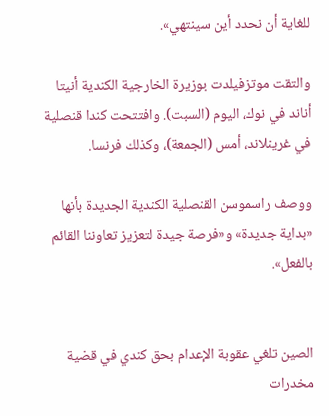للغاية أن نحدد أين سينتهي».

والتقت موتزفيلدت بوزيرة الخارجية الكندية أنيتا أناند في نوك، اليوم (السبت). وافتتحت كندا قنصلية في غرينلاند، أمس (الجمعة)، وكذلك فرنسا.

ووصف راسموسن القنصلية الكندية الجديدة بأنها «بداية جديدة» و«فرصة جيدة لتعزيز تعاوننا القائم بالفعل».


الصين تلغي عقوبة الإعدام بحق كندي في قضية مخدرات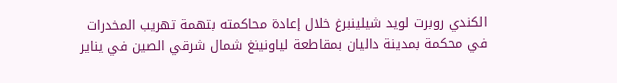الكندي روبرت لويد شيلينبرغ خلال إعادة محاكمته بتهمة تهريب المخدرات في محكمة بمدينة داليان بمقاطعة لياونينغ شمال شرقي الصين في يناير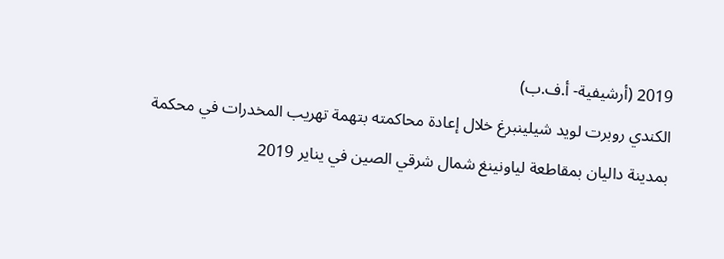2019 (أرشيفية- أ.ف.ب)
الكندي روبرت لويد شيلينبرغ خلال إعادة محاكمته بتهمة تهريب المخدرات في محكمة بمدينة داليان بمقاطعة لياونينغ شمال شرقي الصين في يناير 2019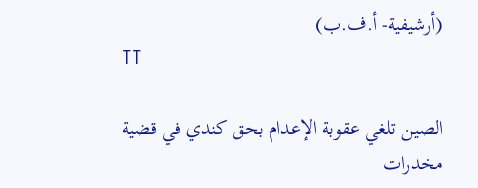(أرشيفية- أ.ف.ب)
TT

الصين تلغي عقوبة الإعدام بحق كندي في قضية مخدرات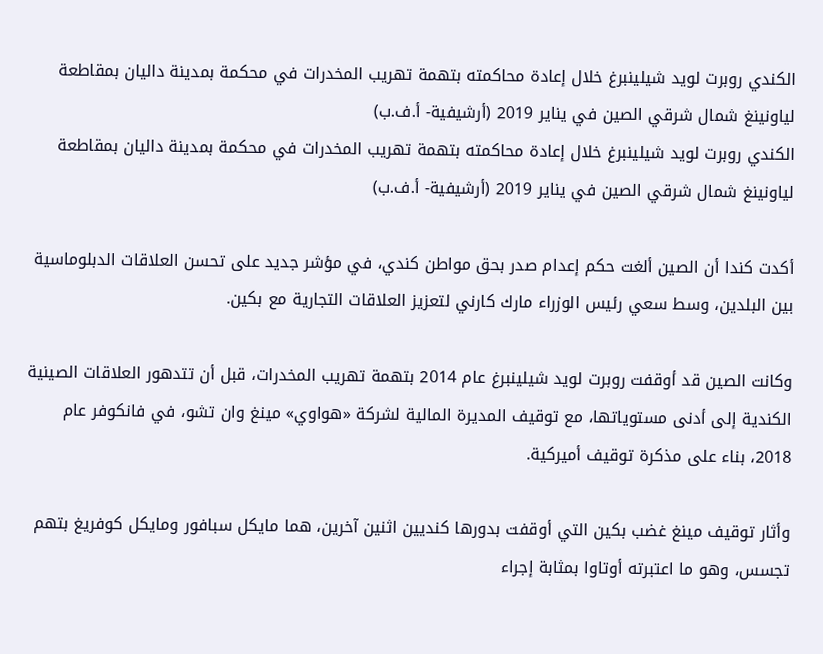الكندي روبرت لويد شيلينبرغ خلال إعادة محاكمته بتهمة تهريب المخدرات في محكمة بمدينة داليان بمقاطعة لياونينغ شمال شرقي الصين في يناير 2019 (أرشيفية- أ.ف.ب)
الكندي روبرت لويد شيلينبرغ خلال إعادة محاكمته بتهمة تهريب المخدرات في محكمة بمدينة داليان بمقاطعة لياونينغ شمال شرقي الصين في يناير 2019 (أرشيفية- أ.ف.ب)

أكدت كندا أن الصين ألغت حكم إعدام صدر بحق مواطن كندي، في مؤشر جديد على تحسن العلاقات الدبلوماسية بين البلدين، وسط سعي رئيس الوزراء مارك كارني لتعزيز العلاقات التجارية مع بكين.

وكانت الصين قد أوقفت روبرت لويد شيلينبرغ عام 2014 بتهمة تهريب المخدرات، قبل أن تتدهور العلاقات الصينية الكندية إلى أدنى مستوياتها، مع توقيف المديرة المالية لشركة «هواوي» مينغ وان تشو، في فانكوفر عام 2018، بناء على مذكرة توقيف أميركية.

وأثار توقيف مينغ غضب بكين التي أوقفت بدورها كنديين اثنين آخرين، هما مايكل سبافور ومايكل كوفريغ بتهم تجسس، وهو ما اعتبرته أوتاوا بمثابة إجراء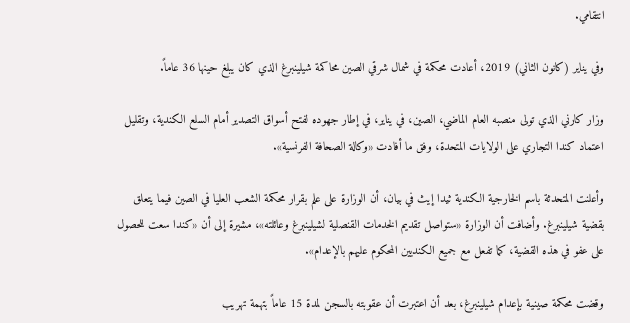انتقامي.

وفي يناير (كانون الثاني) 2019، أعادت محكمة في شمال شرقي الصين محاكمة شيلينبرغ الذي كان يبلغ حينها 36 عاماً.

وزار كارني الذي تولى منصبه العام الماضي، الصين، في يناير، في إطار جهوده لفتح أسواق التصدير أمام السلع الكندية، وتقليل اعتماد كندا التجاري على الولايات المتحدة، وفق ما أفادت «وكالة الصحافة الفرنسية».

وأعلنت المتحدثة باسم الخارجية الكندية ثيدا إيث في بيان، أن الوزارة على علم بقرار محكمة الشعب العليا في الصين فيما يتعلق بقضية شيلينبرغ. وأضافت أن الوزارة «ستواصل تقديم الخدمات القنصلية لشيلينبرغ وعائلته»، مشيرة إلى أن «كندا سعت للحصول على عفو في هذه القضية، كما تفعل مع جميع الكنديين المحكوم عليهم بالإعدام».

وقضت محكمة صينية بإعدام شيلينبرغ، بعد أن اعتبرت أن عقوبته بالسجن لمدة 15 عاماً بتهمة تهريب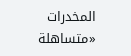المخدرات «متساهلة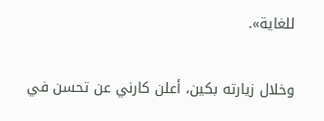للغاية».

وخلال زيارته بكين، أعلن كارني عن تحسن في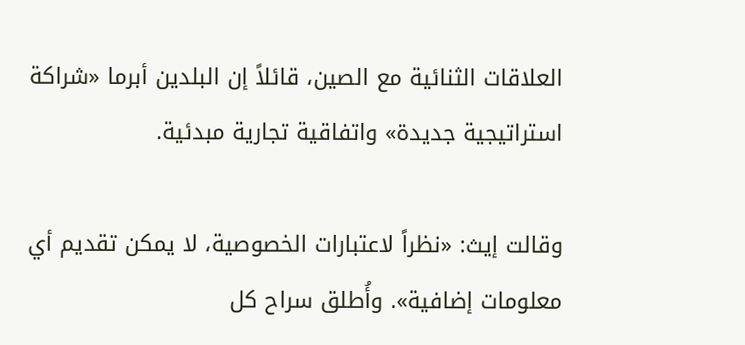العلاقات الثنائية مع الصين، قائلاً إن البلدين أبرما «شراكة استراتيجية جديدة» واتفاقية تجارية مبدئية.

وقالت إيث: «نظراً لاعتبارات الخصوصية، لا يمكن تقديم أي معلومات إضافية». وأُطلق سراح كل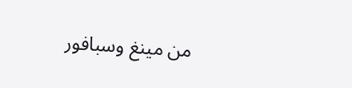من مينغ وسبافور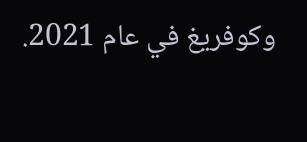وكوفريغ في عام 2021.